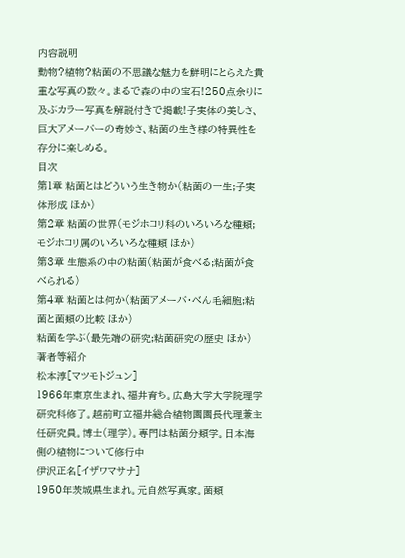内容説明
動物?植物?粘菌の不思議な魅力を鮮明にとらえた貴重な写真の数々。まるで森の中の宝石!250点余りに及ぶカラー写真を解説付きで掲載!子実体の美しさ、巨大アメーバーの奇妙さ、粘菌の生き様の特異性を存分に楽しめる。
目次
第1章 粘菌とはどういう生き物か(粘菌の一生;子実体形成 ほか)
第2章 粘菌の世界(モジホコリ科のいろいろな種類;モジホコリ属のいろいろな種類 ほか)
第3章 生態系の中の粘菌(粘菌が食べる;粘菌が食べられる)
第4章 粘菌とは何か(粘菌アメーバ・べん毛細胞;粘菌と菌類の比較 ほか)
粘菌を学ぶ(最先端の研究;粘菌研究の歴史 ほか)
著者等紹介
松本淳[マツモトジュン]
1966年東京生まれ、福井育ち。広島大学大学院理学研究科修了。越前町立福井総合植物園園長代理兼主任研究員。博士(理学)。専門は粘菌分類学。日本海側の植物について修行中
伊沢正名[イザワマサナ]
1950年茨城県生まれ。元自然写真家。菌類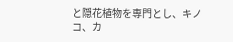と隠花植物を専門とし、キノコ、カ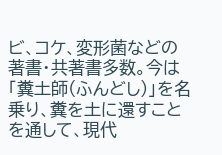ビ、コケ、変形菌などの著書・共著書多数。今は「糞土師(ふんどし)」を名乗り、糞を土に還すことを通して、現代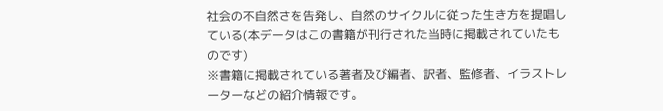社会の不自然さを告発し、自然のサイクルに従った生き方を提唱している(本データはこの書籍が刊行された当時に掲載されていたものです)
※書籍に掲載されている著者及び編者、訳者、監修者、イラストレーターなどの紹介情報です。